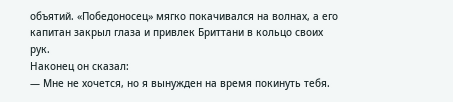объятий. «Победоносец» мягко покачивался на волнах, а его капитан закрыл глаза и привлек Бриттани в кольцо своих рук.
Наконец он сказал:
— Мне не хочется, но я вынужден на время покинуть тебя.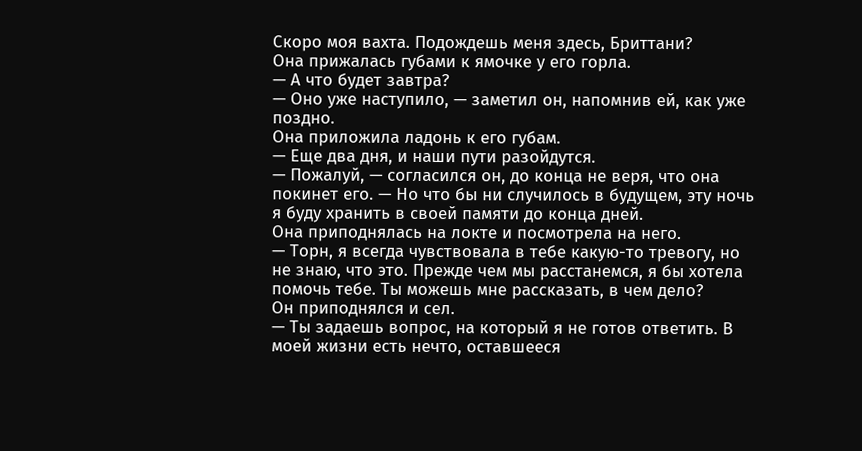Скоро моя вахта. Подождешь меня здесь, Бриттани?
Она прижалась губами к ямочке у его горла.
— А что будет завтра?
— Оно уже наступило, — заметил он, напомнив ей, как уже поздно.
Она приложила ладонь к его губам.
— Еще два дня, и наши пути разойдутся.
— Пожалуй, — согласился он, до конца не веря, что она покинет его. — Но что бы ни случилось в будущем, эту ночь я буду хранить в своей памяти до конца дней.
Она приподнялась на локте и посмотрела на него.
— Торн, я всегда чувствовала в тебе какую-то тревогу, но не знаю, что это. Прежде чем мы расстанемся, я бы хотела помочь тебе. Ты можешь мне рассказать, в чем дело?
Он приподнялся и сел.
— Ты задаешь вопрос, на который я не готов ответить. В моей жизни есть нечто, оставшееся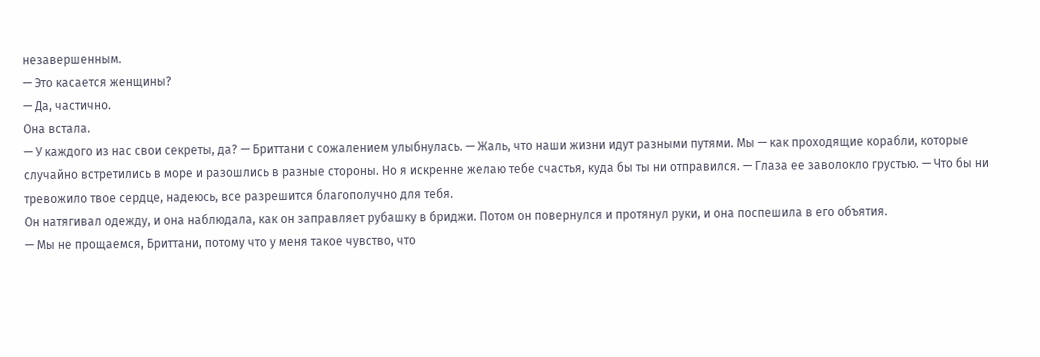незавершенным.
— Это касается женщины?
— Да, частично.
Она встала.
— У каждого из нас свои секреты, да? — Бриттани с сожалением улыбнулась. — Жаль, что наши жизни идут разными путями. Мы — как проходящие корабли, которые случайно встретились в море и разошлись в разные стороны. Но я искренне желаю тебе счастья, куда бы ты ни отправился. — Глаза ее заволокло грустью. — Что бы ни тревожило твое сердце, надеюсь, все разрешится благополучно для тебя.
Он натягивал одежду, и она наблюдала, как он заправляет рубашку в бриджи. Потом он повернулся и протянул руки, и она поспешила в его объятия.
— Мы не прощаемся, Бриттани, потому что у меня такое чувство, что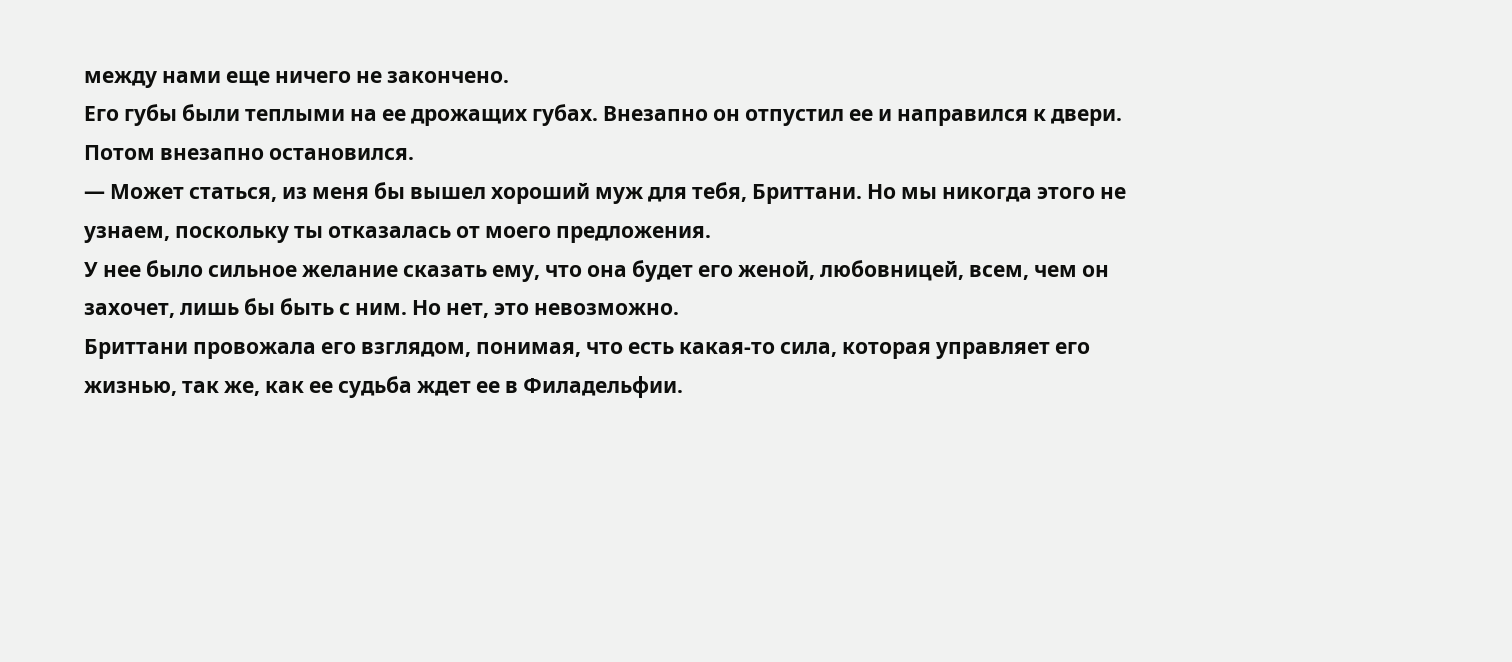между нами еще ничего не закончено.
Его губы были теплыми на ее дрожащих губах. Внезапно он отпустил ее и направился к двери. Потом внезапно остановился.
— Может статься, из меня бы вышел хороший муж для тебя, Бриттани. Но мы никогда этого не узнаем, поскольку ты отказалась от моего предложения.
У нее было сильное желание сказать ему, что она будет его женой, любовницей, всем, чем он захочет, лишь бы быть с ним. Но нет, это невозможно.
Бриттани провожала его взглядом, понимая, что есть какая-то сила, которая управляет его жизнью, так же, как ее судьба ждет ее в Филадельфии.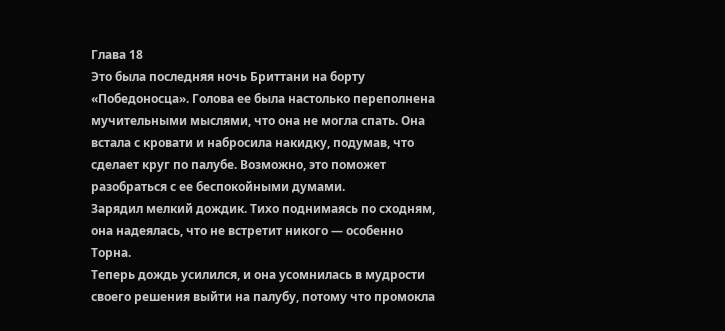Глава 18
Это была последняя ночь Бриттани на борту «Победоносца». Голова ее была настолько переполнена мучительными мыслями, что она не могла спать. Она встала с кровати и набросила накидку, подумав, что сделает круг по палубе. Возможно, это поможет разобраться с ее беспокойными думами.
Зарядил мелкий дождик. Тихо поднимаясь по сходням, она надеялась, что не встретит никого — особенно Торна.
Теперь дождь усилился, и она усомнилась в мудрости своего решения выйти на палубу, потому что промокла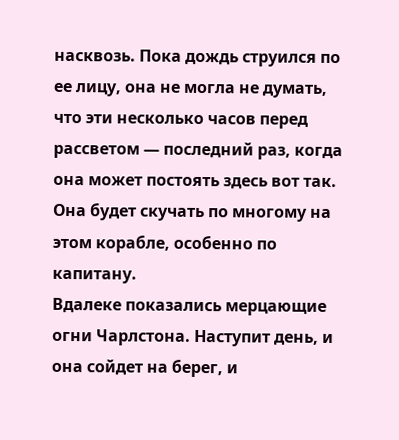насквозь. Пока дождь струился по ее лицу, она не могла не думать, что эти несколько часов перед рассветом — последний раз, когда она может постоять здесь вот так. Она будет скучать по многому на этом корабле, особенно по капитану.
Вдалеке показались мерцающие огни Чарлстона. Наступит день, и она сойдет на берег, и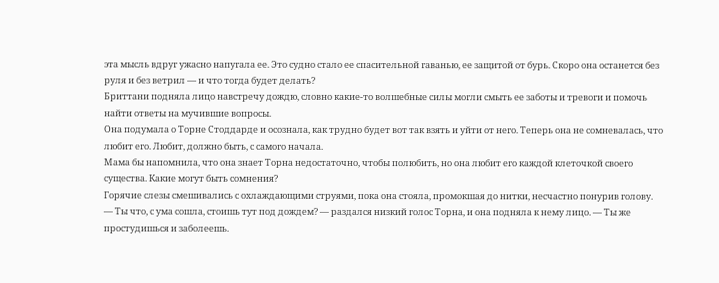эта мысль вдруг ужасно напугала ее. Это судно стало ее спасительной гаванью, ее защитой от бурь. Скоро она останется без руля и без ветрил — и что тогда будет делать?
Бриттани подняла лицо навстречу дождю, словно какие-то волшебные силы могли смыть ее заботы и тревоги и помочь найти ответы на мучившие вопросы.
Она подумала о Торне Стоддарде и осознала, как трудно будет вот так взять и уйти от него. Теперь она не сомневалась, что любит его. Любит, должно быть, с самого начала.
Мама бы напомнила, что она знает Торна недостаточно, чтобы полюбить, но она любит его каждой клеточкой своего существа. Какие могут быть сомнения?
Горячие слезы смешивались с охлаждающими струями, пока она стояла, промокшая до нитки, несчастно понурив голову.
— Ты что, с ума сошла, стоишь тут под дождем? — раздался низкий голос Торна, и она подняла к нему лицо. — Ты же простудишься и заболеешь.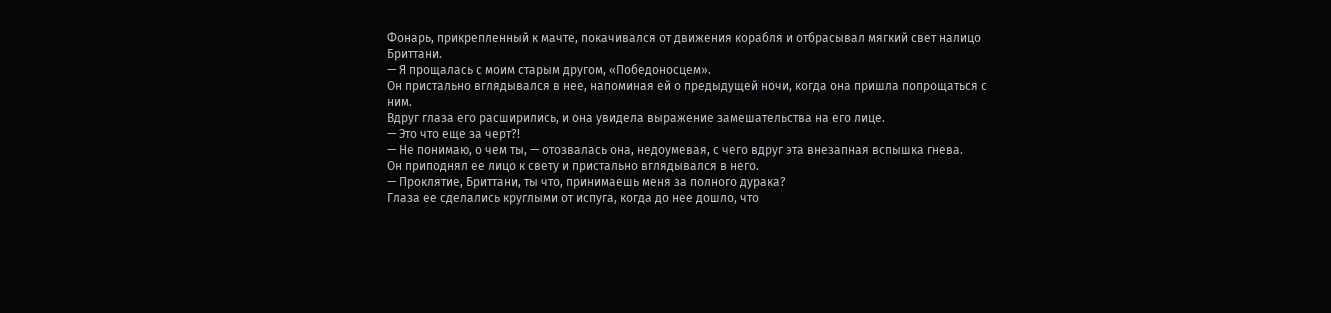Фонарь, прикрепленный к мачте, покачивался от движения корабля и отбрасывал мягкий свет налицо Бриттани.
— Я прощалась с моим старым другом, «Победоносцем».
Он пристально вглядывался в нее, напоминая ей о предыдущей ночи, когда она пришла попрощаться с ним.
Вдруг глаза его расширились, и она увидела выражение замешательства на его лице.
— Это что еще за черт?!
— Не понимаю, о чем ты, — отозвалась она, недоумевая, с чего вдруг эта внезапная вспышка гнева.
Он приподнял ее лицо к свету и пристально вглядывался в него.
— Проклятие, Бриттани, ты что, принимаешь меня за полного дурака?
Глаза ее сделались круглыми от испуга, когда до нее дошло, что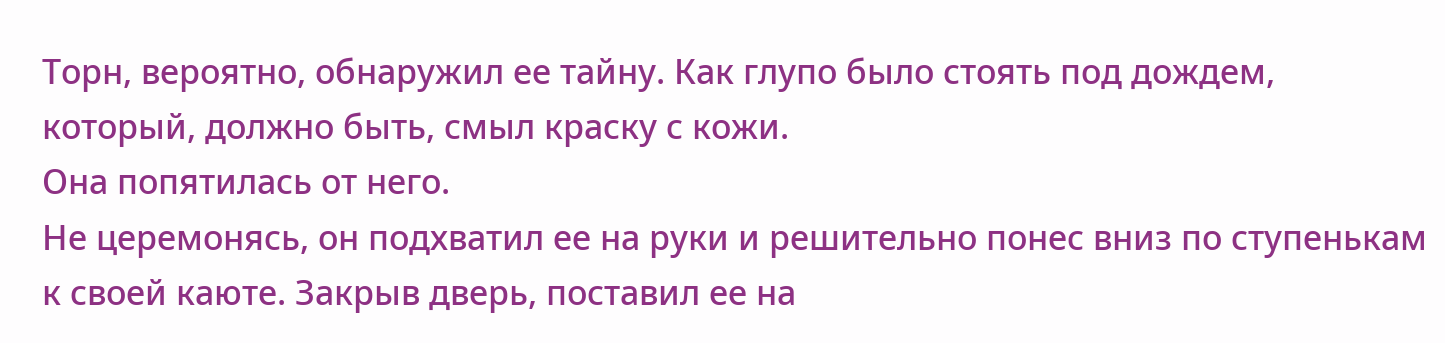Торн, вероятно, обнаружил ее тайну. Как глупо было стоять под дождем, который, должно быть, смыл краску с кожи.
Она попятилась от него.
Не церемонясь, он подхватил ее на руки и решительно понес вниз по ступенькам к своей каюте. Закрыв дверь, поставил ее на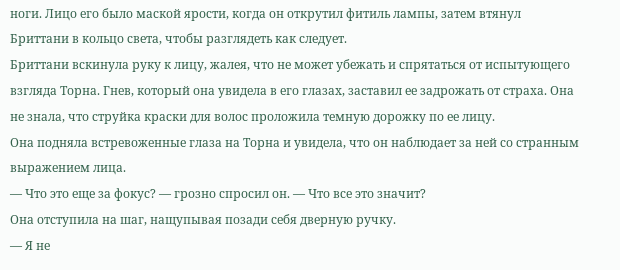ноги. Лицо его было маской ярости, когда он открутил фитиль лампы, затем втянул Бриттани в кольцо света, чтобы разглядеть как следует.
Бриттани вскинула руку к лицу, жалея, что не может убежать и спрятаться от испытующего взгляда Торна. Гнев, который она увидела в его глазах, заставил ее задрожать от страха. Она не знала, что струйка краски для волос проложила темную дорожку по ее лицу.
Она подняла встревоженные глаза на Торна и увидела, что он наблюдает за ней со странным выражением лица.
— Что это еще за фокус? — грозно спросил он. — Что все это значит?
Она отступила на шаг, нащупывая позади себя дверную ручку.
— Я не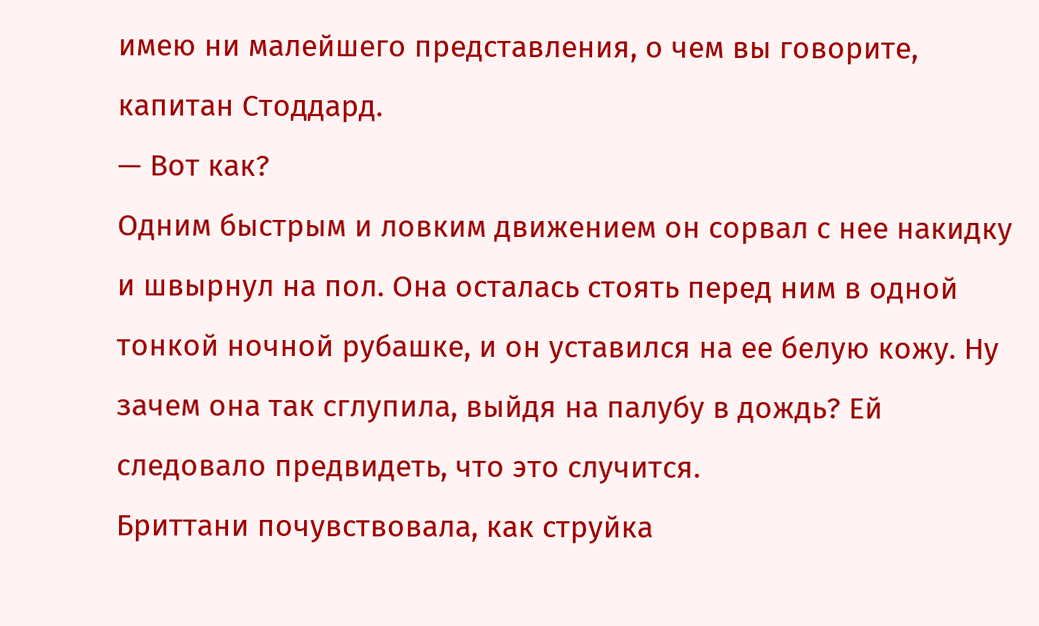имею ни малейшего представления, о чем вы говорите, капитан Стоддард.
— Вот как?
Одним быстрым и ловким движением он сорвал с нее накидку и швырнул на пол. Она осталась стоять перед ним в одной тонкой ночной рубашке, и он уставился на ее белую кожу. Ну зачем она так сглупила, выйдя на палубу в дождь? Ей следовало предвидеть, что это случится.
Бриттани почувствовала, как струйка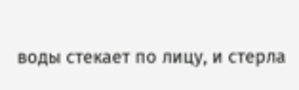воды стекает по лицу, и стерла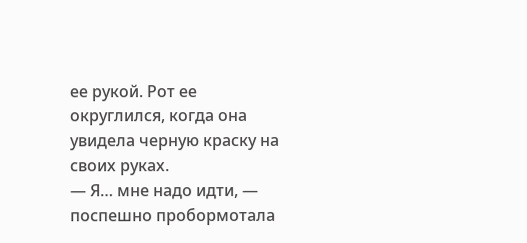ее рукой. Рот ее округлился, когда она увидела черную краску на своих руках.
— Я… мне надо идти, — поспешно пробормотала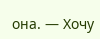она. — Хочу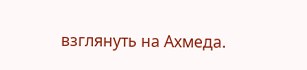взглянуть на Ахмеда.